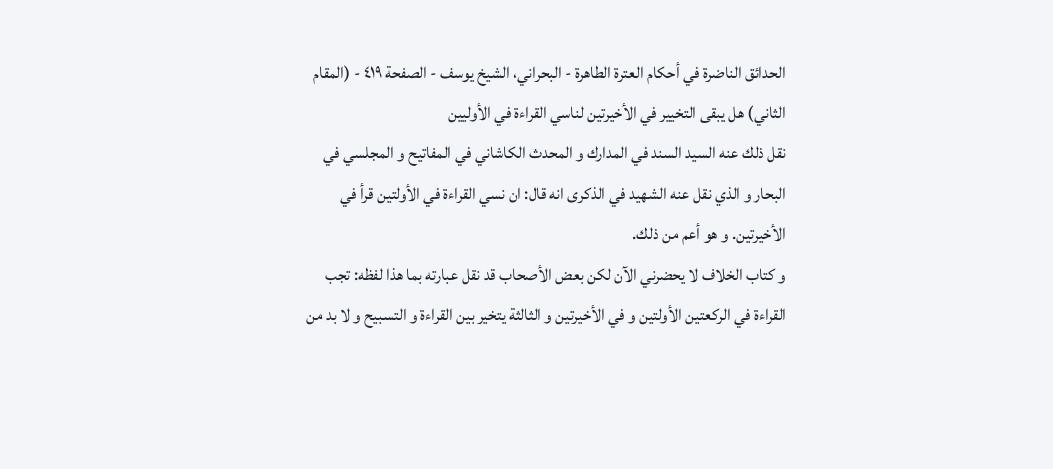الحدائق الناضرة في أحكام العترة الطاهرة - البحراني، الشيخ يوسف - الصفحة ٤١٩ - (المقام الثاني) هل يبقى التخيير في الأخيرتين لناسي القراءة في الأوليين
نقل ذلك عنه السيد السند في المدارك و المحدث الكاشاني في المفاتيح و المجلسي في البحار و الذي نقل عنه الشهيد في الذكرى انه قال: ان نسي القراءة في الأولتين قرأ في الأخيرتين. و هو أعم من ذلك.
و كتاب الخلاف لا يحضرني الآن لكن بعض الأصحاب قد نقل عبارته بما هذا لفظه: تجب القراءة في الركعتين الأولتين و في الأخيرتين و الثالثة يتخير بين القراءة و التسبيح و لا بد من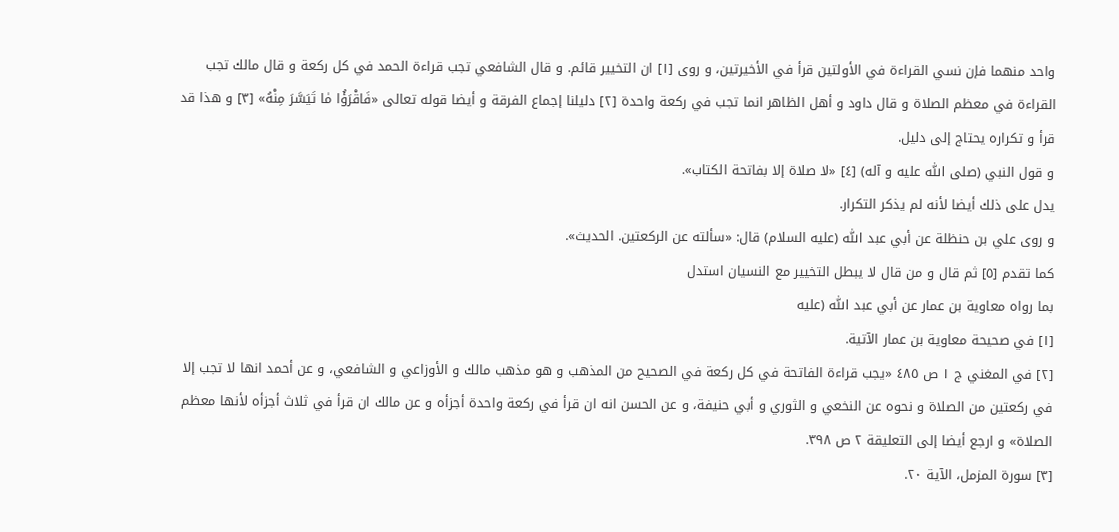واحد منهما فإن نسي القراءة في الأولتين قرأ في الأخيرتين، و روى [١] ان التخيير قائم. و قال الشافعي تجب قراءة الحمد في كل ركعة و قال مالك تجب القراءة في معظم الصلاة و قال داود و أهل الظاهر انما تجب في ركعة واحدة [٢] دليلنا إجماع الفرقة و أيضا قوله تعالى «فَاقْرَؤُا مٰا تَيَسَّرَ مِنْهُ» [٣] و هذا قد قرأ و تكراره يحتاج إلى دليل.
و قول النبي (صلى اللّٰه عليه و آله) [٤] «لا صلاة إلا بفاتحة الكتاب».
يدل على ذلك أيضا لأنه لم يذكر التكرار.
و روى علي بن حنظلة عن أبي عبد اللّٰه (عليه السلام) قال: «سألته عن الركعتين. الحديث».
كما تقدم [٥] ثم قال و من قال لا يبطل التخيير مع النسيان استدل
بما رواه معاوية بن عمار عن أبي عبد اللّٰه (عليه
[١] في صحيحة معاوية بن عمار الآتية.
[٢] في المغني ج ١ ص ٤٨٥ «يجب قراءة الفاتحة في كل ركعة في الصحيح من المذهب و هو مذهب مالك و الأوزاعي و الشافعي، و عن أحمد انها لا تجب إلا في ركعتين من الصلاة و نحوه عن النخعي و الثوري و أبي حنيفة، و عن الحسن انه ان قرأ في ركعة واحدة أجزأه و عن مالك ان قرأ في ثلاث أجزأه لأنها معظم الصلاة» و ارجع أيضا إلى التعليقة ٢ ص ٣٩٨.
[٣] سورة المزمل، الآية ٢٠.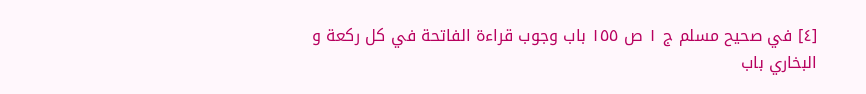[٤] في صحيح مسلم ج ١ ص ١٥٥ باب وجوب قراءة الفاتحة في كل ركعة و البخاري باب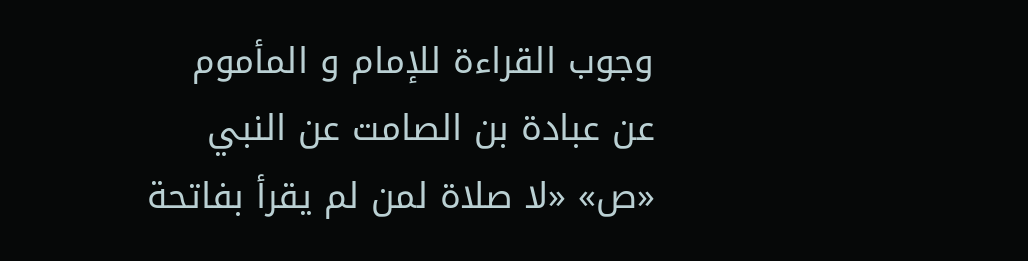وجوب القراءة للإمام و المأموم عن عبادة بن الصامت عن النبي «ص» «لا صلاة لمن لم يقرأ بفاتحة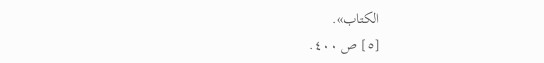الكتاب».
[٥] ص ٤٠٠.